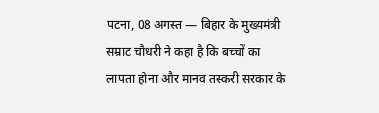पटना, 08 अगस्त — बिहार के मुख्यमंत्री सम्राट चौधरी ने कहा है कि बच्चों का लापता होना और मानव तस्करी सरकार के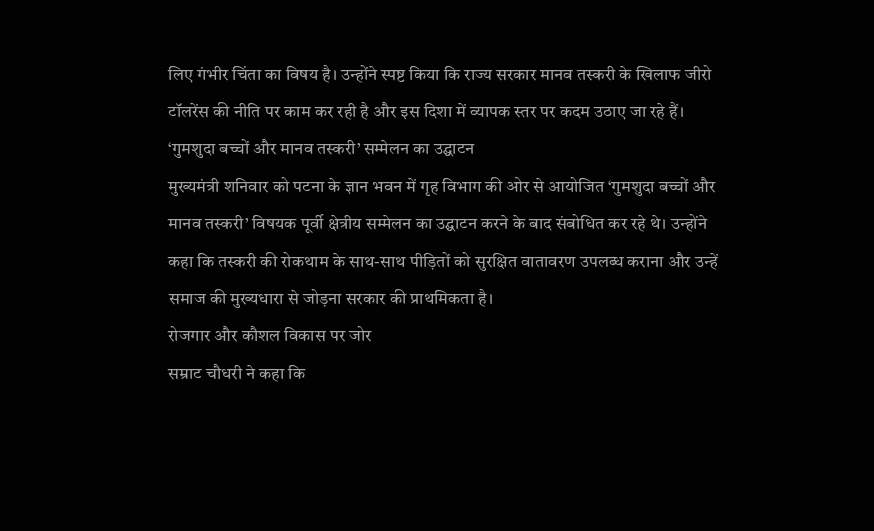लिए गंभीर चिंता का विषय है। उन्होंने स्पष्ट किया कि राज्य सरकार मानव तस्करी के खिलाफ जीरो टॉलरेंस की नीति पर काम कर रही है और इस दिशा में व्यापक स्तर पर कदम उठाए जा रहे हैं।
‘गुमशुदा बच्चों और मानव तस्करी’ सम्मेलन का उद्घाटन
मुख्यमंत्री शनिवार को पटना के ज्ञान भवन में गृह विभाग की ओर से आयोजित ‘गुमशुदा बच्चों और मानव तस्करी’ विषयक पूर्वी क्षेत्रीय सम्मेलन का उद्घाटन करने के बाद संबोधित कर रहे थे। उन्होंने कहा कि तस्करी की रोकथाम के साथ-साथ पीड़ितों को सुरक्षित वातावरण उपलब्ध कराना और उन्हें समाज की मुख्यधारा से जोड़ना सरकार की प्राथमिकता है।
रोजगार और कौशल विकास पर जोर
सम्राट चौधरी ने कहा कि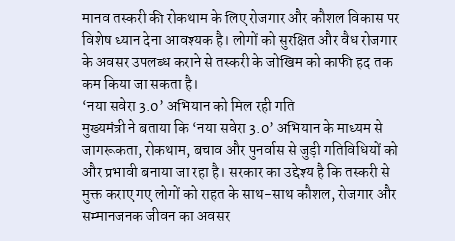मानव तस्करी की रोकथाम के लिए रोजगार और कौशल विकास पर विशेष ध्यान देना आवश्यक है। लोगों को सुरक्षित और वैध रोजगार के अवसर उपलब्ध कराने से तस्करी के जोखिम को काफी हद तक कम किया जा सकता है।
‘नया सवेरा 3.0’ अभियान को मिल रही गति
मुख्यमंत्री ने बताया कि ‘नया सवेरा 3.0’ अभियान के माध्यम से जागरूकता, रोकथाम, बचाव और पुनर्वास से जुड़ी गतिविधियों को और प्रभावी बनाया जा रहा है। सरकार का उद्देश्य है कि तस्करी से मुक्त कराए गए लोगों को राहत के साथ-साथ कौशल, रोजगार और सम्मानजनक जीवन का अवसर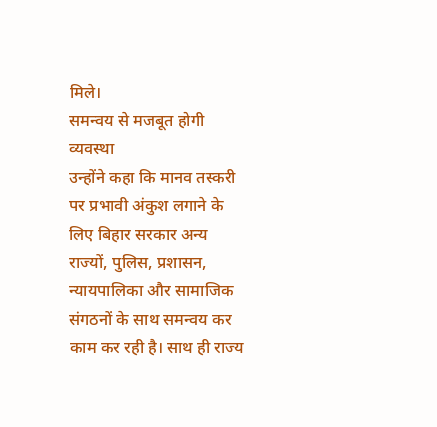मिले।
समन्वय से मजबूत होगी व्यवस्था
उन्होंने कहा कि मानव तस्करी पर प्रभावी अंकुश लगाने के लिए बिहार सरकार अन्य राज्यों, पुलिस, प्रशासन, न्यायपालिका और सामाजिक संगठनों के साथ समन्वय कर काम कर रही है। साथ ही राज्य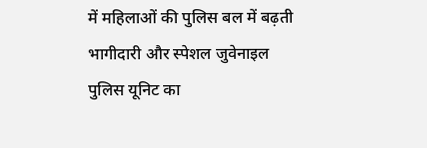में महिलाओं की पुलिस बल में बढ़ती भागीदारी और स्पेशल जुवेनाइल पुलिस यूनिट का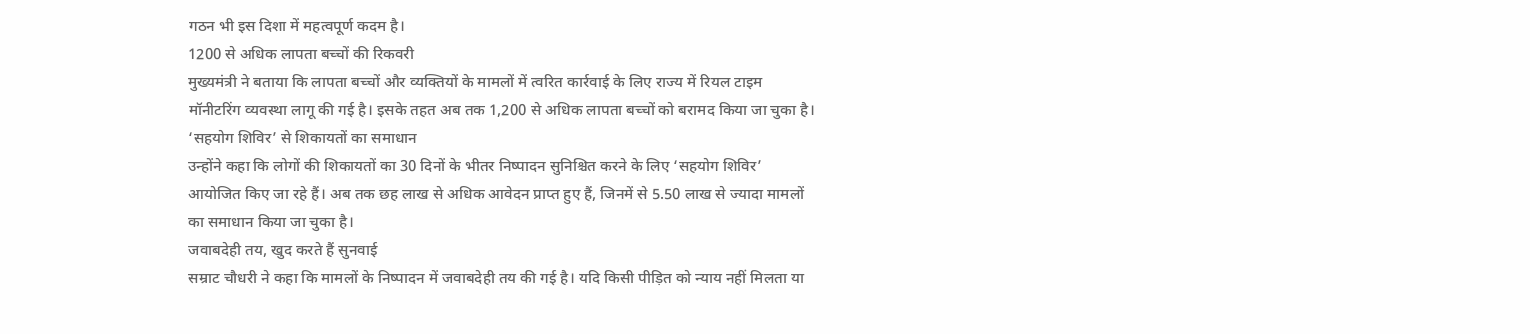गठन भी इस दिशा में महत्वपूर्ण कदम है।
1200 से अधिक लापता बच्चों की रिकवरी
मुख्यमंत्री ने बताया कि लापता बच्चों और व्यक्तियों के मामलों में त्वरित कार्रवाई के लिए राज्य में रियल टाइम मॉनीटरिंग व्यवस्था लागू की गई है। इसके तहत अब तक 1,200 से अधिक लापता बच्चों को बरामद किया जा चुका है।
‘सहयोग शिविर’ से शिकायतों का समाधान
उन्होंने कहा कि लोगों की शिकायतों का 30 दिनों के भीतर निष्पादन सुनिश्चित करने के लिए ‘सहयोग शिविर’ आयोजित किए जा रहे हैं। अब तक छह लाख से अधिक आवेदन प्राप्त हुए हैं, जिनमें से 5.50 लाख से ज्यादा मामलों का समाधान किया जा चुका है।
जवाबदेही तय, खुद करते हैं सुनवाई
सम्राट चौधरी ने कहा कि मामलों के निष्पादन में जवाबदेही तय की गई है। यदि किसी पीड़ित को न्याय नहीं मिलता या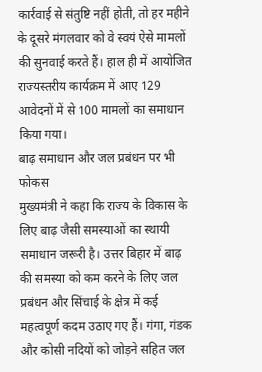कार्रवाई से संतुष्टि नहीं होती, तो हर महीने के दूसरे मंगलवार को वे स्वयं ऐसे मामलों की सुनवाई करते हैं। हाल ही में आयोजित राज्यस्तरीय कार्यक्रम में आए 129 आवेदनों में से 100 मामलों का समाधान किया गया।
बाढ़ समाधान और जल प्रबंधन पर भी फोकस
मुख्यमंत्री ने कहा कि राज्य के विकास के लिए बाढ़ जैसी समस्याओं का स्थायी समाधान जरूरी है। उत्तर बिहार में बाढ़ की समस्या को कम करने के लिए जल प्रबंधन और सिंचाई के क्षेत्र में कई महत्वपूर्ण कदम उठाए गए हैं। गंगा, गंडक और कोसी नदियों को जोड़ने सहित जल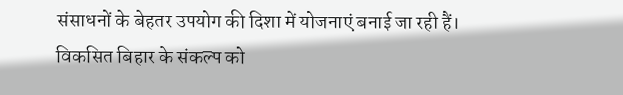संसाधनों के बेहतर उपयोग की दिशा में योजनाएं बनाई जा रही हैं।
विकसित बिहार के संकल्प को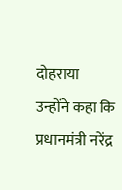दोहराया
उन्होंने कहा कि प्रधानमंत्री नरेंद्र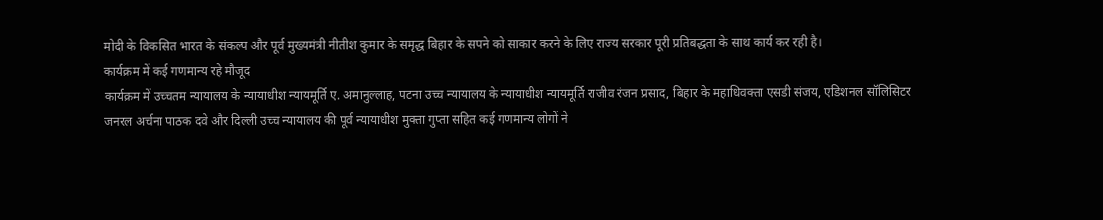मोदी के विकसित भारत के संकल्प और पूर्व मुख्यमंत्री नीतीश कुमार के समृद्ध बिहार के सपने को साकार करने के लिए राज्य सरकार पूरी प्रतिबद्धता के साथ कार्य कर रही है।
कार्यक्रम में कई गणमान्य रहे मौजूद
कार्यक्रम में उच्चतम न्यायालय के न्यायाधीश न्यायमूर्ति ए. अमानुल्लाह, पटना उच्च न्यायालय के न्यायाधीश न्यायमूर्ति राजीव रंजन प्रसाद, बिहार के महाधिवक्ता एसडी संजय, एडिशनल सॉलिसिटर जनरल अर्चना पाठक दवे और दिल्ली उच्च न्यायालय की पूर्व न्यायाधीश मुक्ता गुप्ता सहित कई गणमान्य लोगों ने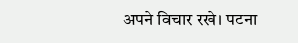अपने विचार रखे। पटना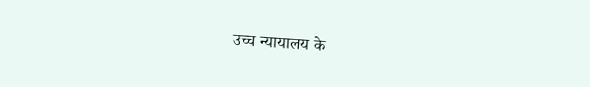उच्च न्यायालय के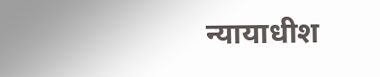न्यायाधीश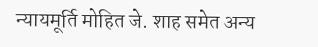न्यायमूर्ति मोहित जे. शाह समेत अन्य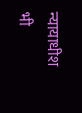न्यायाधीश भी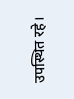उपस्थित रहे।